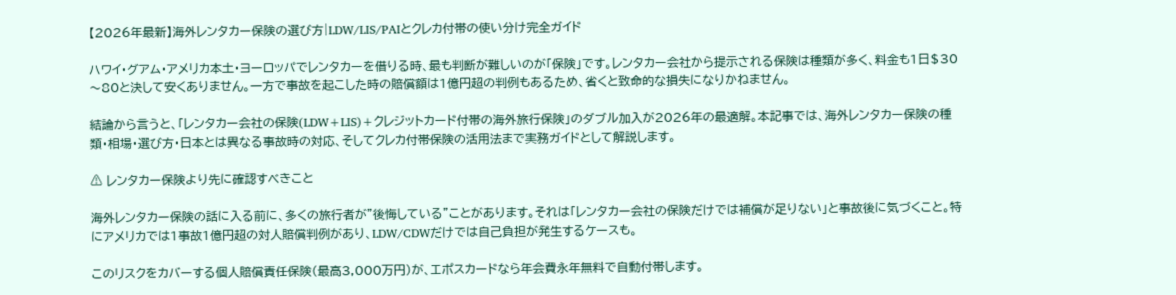【2026年最新】海外レンタカー保険の選び方|LDW/LIS/PAIとクレカ付帯の使い分け完全ガイド

ハワイ・グアム・アメリカ本土・ヨーロッパでレンタカーを借りる時、最も判断が難しいのが「保険」です。レンタカー会社から提示される保険は種類が多く、料金も1日$30〜80と決して安くありません。一方で事故を起こした時の賠償額は1億円超の判例もあるため、省くと致命的な損失になりかねません。

結論から言うと、「レンタカー会社の保険(LDW+LIS)+クレジットカード付帯の海外旅行保険」のダブル加入が2026年の最適解。本記事では、海外レンタカー保険の種類・相場・選び方・日本とは異なる事故時の対応、そしてクレカ付帯保険の活用法まで実務ガイドとして解説します。

⚠ レンタカー保険より先に確認すべきこと

海外レンタカー保険の話に入る前に、多くの旅行者が”後悔している”ことがあります。それは「レンタカー会社の保険だけでは補償が足りない」と事故後に気づくこと。特にアメリカでは1事故1億円超の対人賠償判例があり、LDW/CDWだけでは自己負担が発生するケースも。

このリスクをカバーする個人賠償責任保険(最高3,000万円)が、エポスカードなら年会費永年無料で自動付帯します。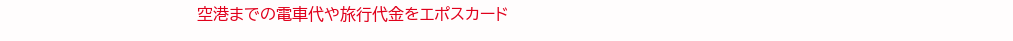空港までの電車代や旅行代金をエポスカード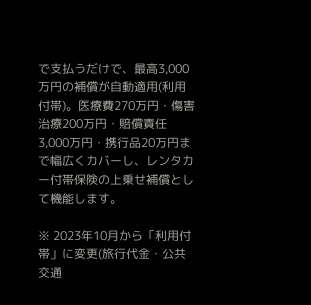で支払うだけで、最高3,000万円の補償が自動適用(利用付帯)。医療費270万円・傷害治療200万円・賠償責任3,000万円・携行品20万円まで幅広くカバーし、レンタカー付帯保険の上乗せ補償として機能します。

※ 2023年10月から「利用付帯」に変更(旅行代金・公共交通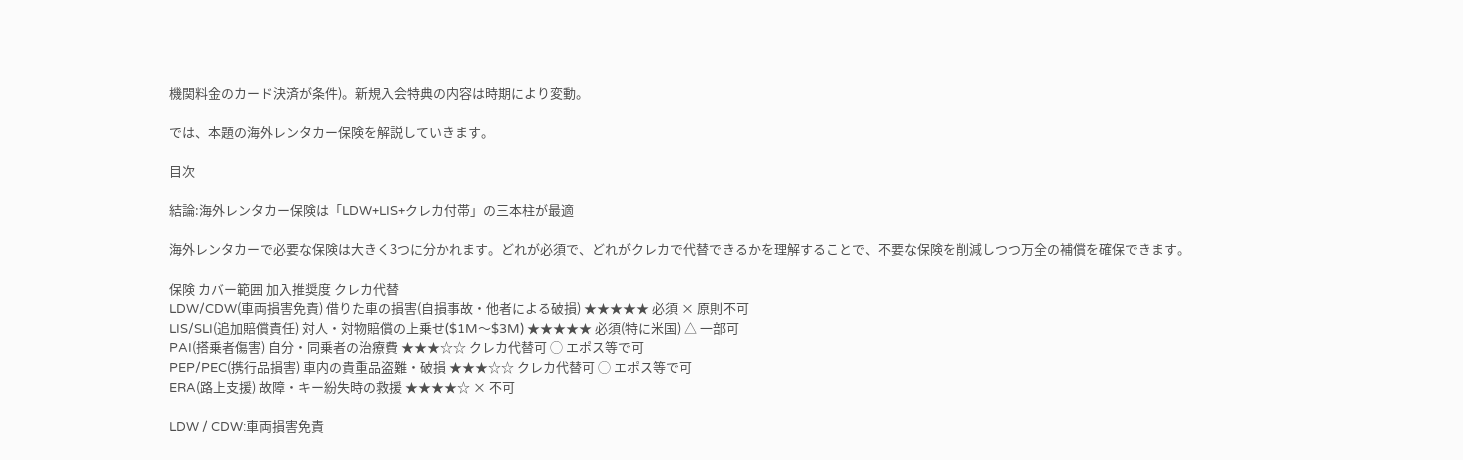機関料金のカード決済が条件)。新規入会特典の内容は時期により変動。

では、本題の海外レンタカー保険を解説していきます。

目次

結論:海外レンタカー保険は「LDW+LIS+クレカ付帯」の三本柱が最適

海外レンタカーで必要な保険は大きく3つに分かれます。どれが必須で、どれがクレカで代替できるかを理解することで、不要な保険を削減しつつ万全の補償を確保できます。

保険 カバー範囲 加入推奨度 クレカ代替
LDW/CDW(車両損害免責) 借りた車の損害(自損事故・他者による破損) ★★★★★ 必須 × 原則不可
LIS/SLI(追加賠償責任) 対人・対物賠償の上乗せ($1M〜$3M) ★★★★★ 必須(特に米国) △ 一部可
PAI(搭乗者傷害) 自分・同乗者の治療費 ★★★☆☆ クレカ代替可 ◯ エポス等で可
PEP/PEC(携行品損害) 車内の貴重品盗難・破損 ★★★☆☆ クレカ代替可 ◯ エポス等で可
ERA(路上支援) 故障・キー紛失時の救援 ★★★★☆ × 不可

LDW / CDW:車両損害免責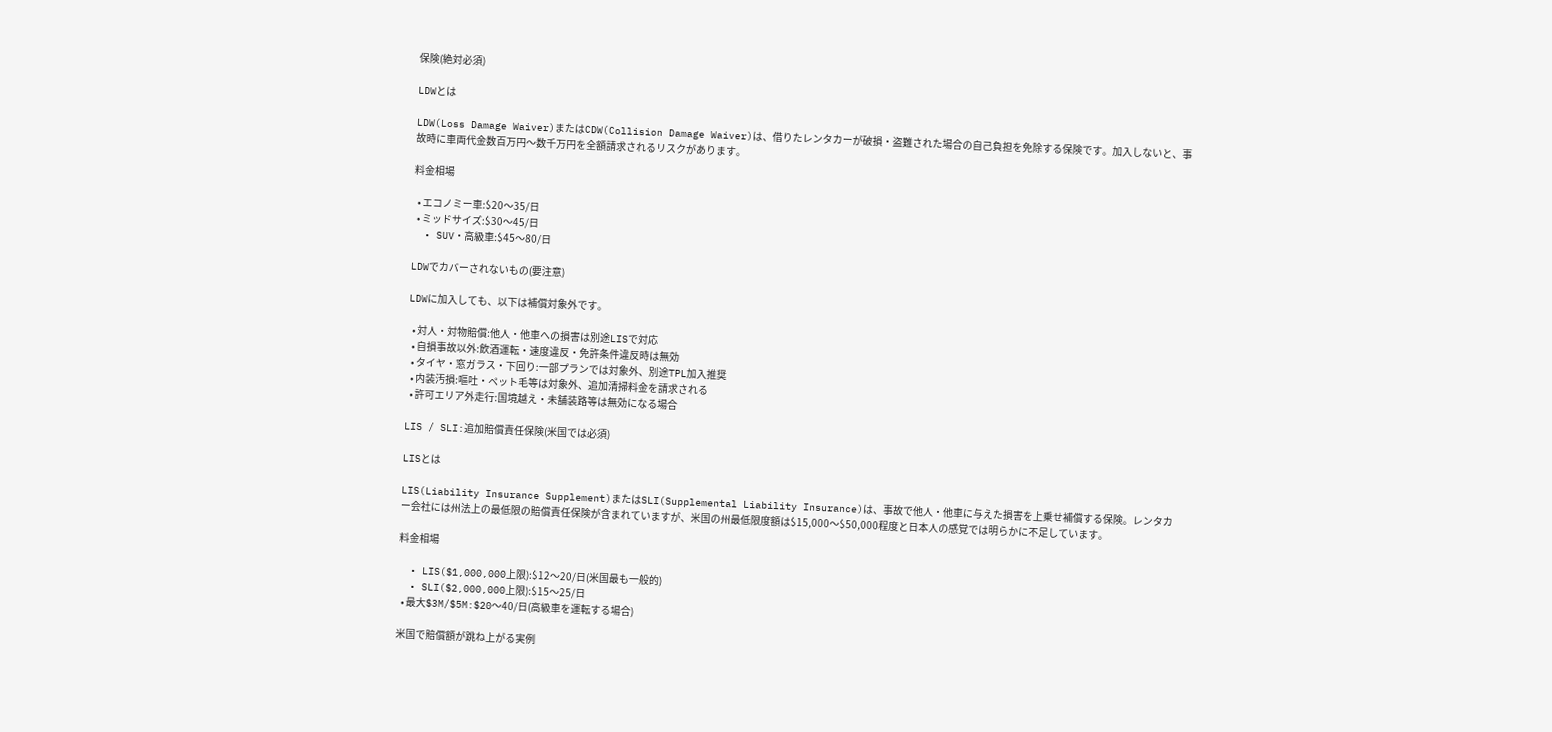保険(絶対必須)

LDWとは

LDW(Loss Damage Waiver)またはCDW(Collision Damage Waiver)は、借りたレンタカーが破損・盗難された場合の自己負担を免除する保険です。加入しないと、事故時に車両代金数百万円〜数千万円を全額請求されるリスクがあります。

料金相場

  • エコノミー車:$20〜35/日
  • ミッドサイズ:$30〜45/日
  • SUV・高級車:$45〜80/日

LDWでカバーされないもの(要注意)

LDWに加入しても、以下は補償対象外です。

  • 対人・対物賠償:他人・他車への損害は別途LISで対応
  • 自損事故以外:飲酒運転・速度違反・免許条件違反時は無効
  • タイヤ・窓ガラス・下回り:一部プランでは対象外、別途TPL加入推奨
  • 内装汚損:嘔吐・ペット毛等は対象外、追加清掃料金を請求される
  • 許可エリア外走行:国境越え・未舗装路等は無効になる場合

LIS / SLI:追加賠償責任保険(米国では必須)

LISとは

LIS(Liability Insurance Supplement)またはSLI(Supplemental Liability Insurance)は、事故で他人・他車に与えた損害を上乗せ補償する保険。レンタカー会社には州法上の最低限の賠償責任保険が含まれていますが、米国の州最低限度額は$15,000〜$50,000程度と日本人の感覚では明らかに不足しています。

料金相場

  • LIS($1,000,000上限):$12〜20/日(米国最も一般的)
  • SLI($2,000,000上限):$15〜25/日
  • 最大$3M/$5M:$20〜40/日(高級車を運転する場合)

米国で賠償額が跳ね上がる実例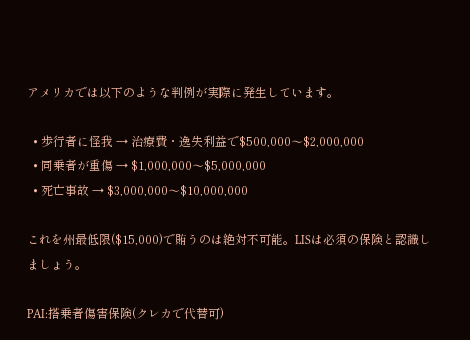アメリカでは以下のような判例が実際に発生しています。

  • 歩行者に怪我 → 治療費・逸失利益で$500,000〜$2,000,000
  • 同乗者が重傷 → $1,000,000〜$5,000,000
  • 死亡事故 → $3,000,000〜$10,000,000

これを州最低限($15,000)で賄うのは絶対不可能。LISは必須の保険と認識しましょう。

PAI:搭乗者傷害保険(クレカで代替可)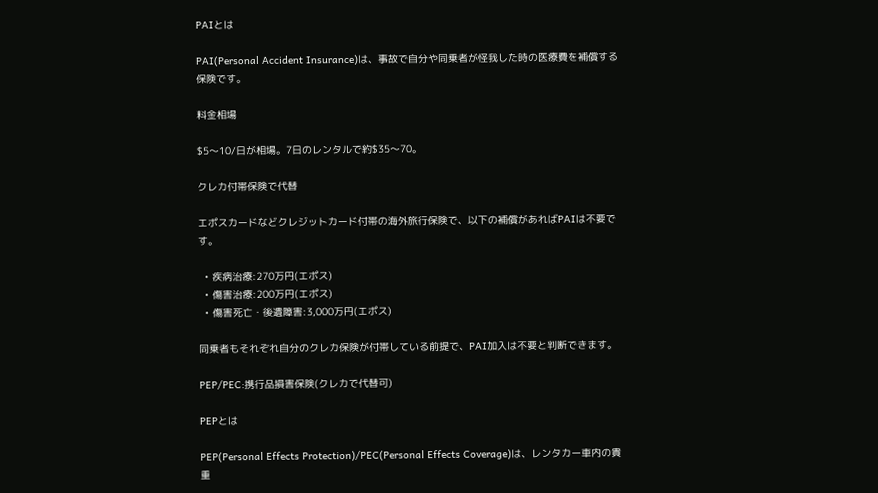PAIとは

PAI(Personal Accident Insurance)は、事故で自分や同乗者が怪我した時の医療費を補償する保険です。

料金相場

$5〜10/日が相場。7日のレンタルで約$35〜70。

クレカ付帯保険で代替

エポスカードなどクレジットカード付帯の海外旅行保険で、以下の補償があればPAIは不要です。

  • 疾病治療:270万円(エポス)
  • 傷害治療:200万円(エポス)
  • 傷害死亡・後遺障害:3,000万円(エポス)

同乗者もそれぞれ自分のクレカ保険が付帯している前提で、PAI加入は不要と判断できます。

PEP/PEC:携行品損害保険(クレカで代替可)

PEPとは

PEP(Personal Effects Protection)/PEC(Personal Effects Coverage)は、レンタカー車内の貴重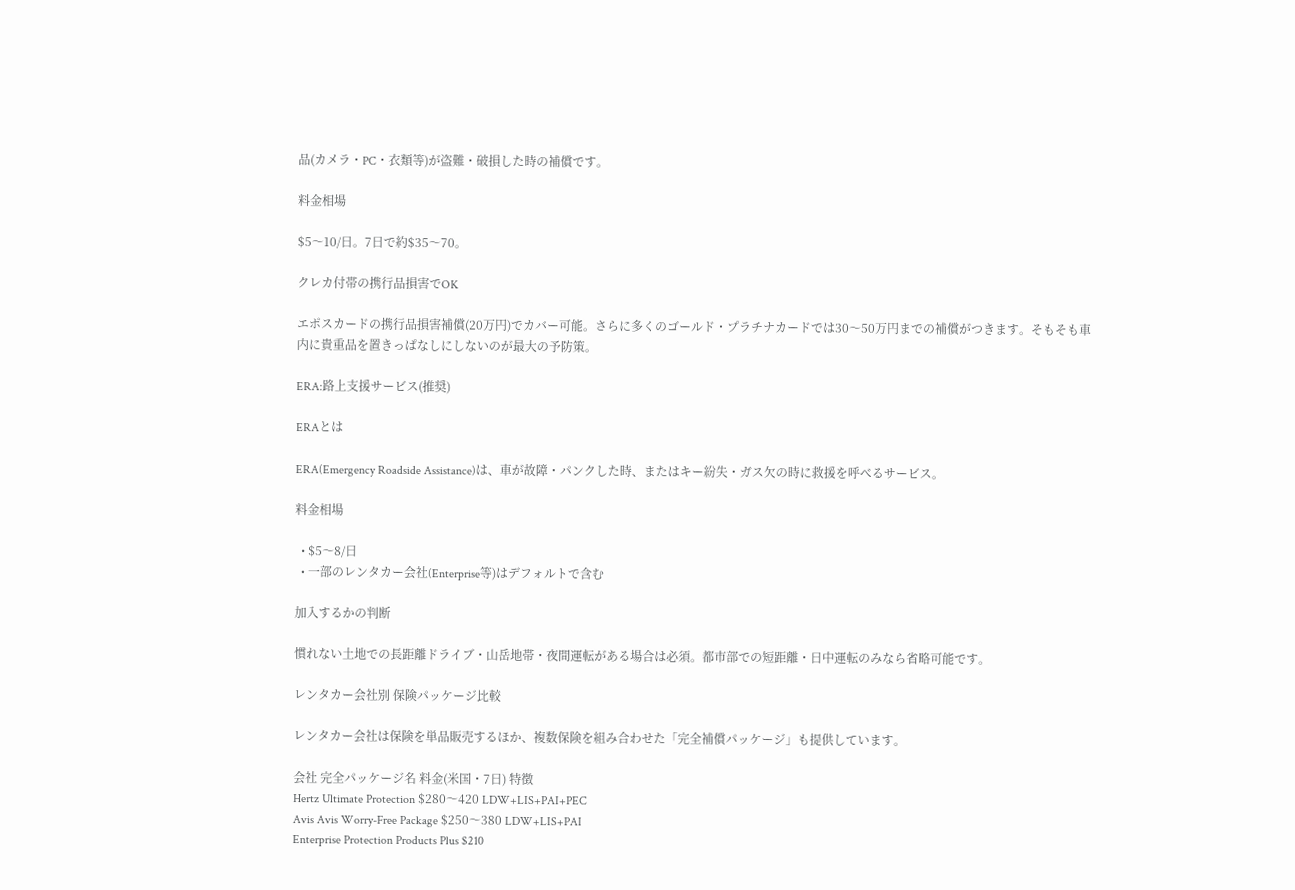品(カメラ・PC・衣類等)が盗難・破損した時の補償です。

料金相場

$5〜10/日。7日で約$35〜70。

クレカ付帯の携行品損害でOK

エポスカードの携行品損害補償(20万円)でカバー可能。さらに多くのゴールド・プラチナカードでは30〜50万円までの補償がつきます。そもそも車内に貴重品を置きっぱなしにしないのが最大の予防策。

ERA:路上支援サービス(推奨)

ERAとは

ERA(Emergency Roadside Assistance)は、車が故障・パンクした時、またはキー紛失・ガス欠の時に救援を呼べるサービス。

料金相場

  • $5〜8/日
  • 一部のレンタカー会社(Enterprise等)はデフォルトで含む

加入するかの判断

慣れない土地での長距離ドライブ・山岳地帯・夜間運転がある場合は必須。都市部での短距離・日中運転のみなら省略可能です。

レンタカー会社別 保険パッケージ比較

レンタカー会社は保険を単品販売するほか、複数保険を組み合わせた「完全補償パッケージ」も提供しています。

会社 完全パッケージ名 料金(米国・7日) 特徴
Hertz Ultimate Protection $280〜420 LDW+LIS+PAI+PEC
Avis Avis Worry-Free Package $250〜380 LDW+LIS+PAI
Enterprise Protection Products Plus $210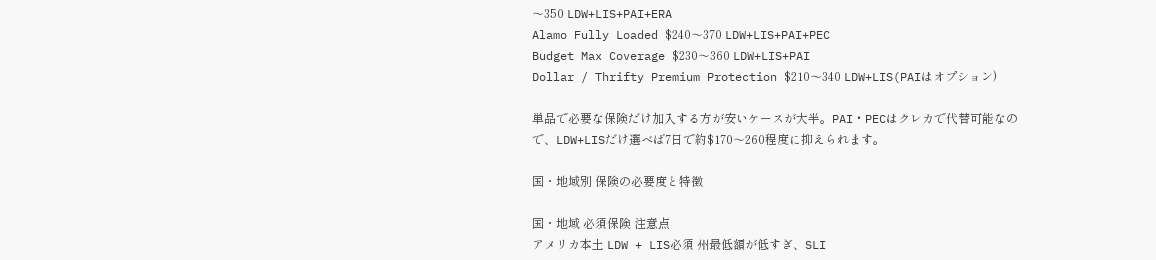〜350 LDW+LIS+PAI+ERA
Alamo Fully Loaded $240〜370 LDW+LIS+PAI+PEC
Budget Max Coverage $230〜360 LDW+LIS+PAI
Dollar / Thrifty Premium Protection $210〜340 LDW+LIS(PAIはオプション)

単品で必要な保険だけ加入する方が安いケースが大半。PAI・PECはクレカで代替可能なので、LDW+LISだけ選べば7日で約$170〜260程度に抑えられます。

国・地域別 保険の必要度と特徴

国・地域 必須保険 注意点
アメリカ本土 LDW + LIS必須 州最低額が低すぎ、SLI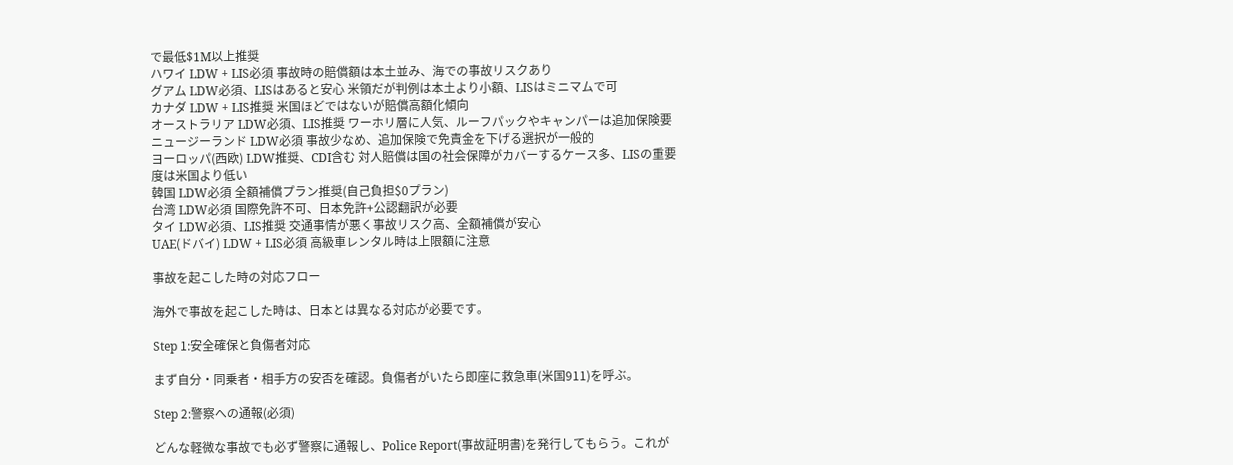で最低$1M以上推奨
ハワイ LDW + LIS必須 事故時の賠償額は本土並み、海での事故リスクあり
グアム LDW必須、LISはあると安心 米領だが判例は本土より小額、LISはミニマムで可
カナダ LDW + LIS推奨 米国ほどではないが賠償高額化傾向
オーストラリア LDW必須、LIS推奨 ワーホリ層に人気、ルーフパックやキャンパーは追加保険要
ニュージーランド LDW必須 事故少なめ、追加保険で免責金を下げる選択が一般的
ヨーロッパ(西欧) LDW推奨、CDI含む 対人賠償は国の社会保障がカバーするケース多、LISの重要度は米国より低い
韓国 LDW必須 全額補償プラン推奨(自己負担$0プラン)
台湾 LDW必須 国際免許不可、日本免許+公認翻訳が必要
タイ LDW必須、LIS推奨 交通事情が悪く事故リスク高、全額補償が安心
UAE(ドバイ) LDW + LIS必須 高級車レンタル時は上限額に注意

事故を起こした時の対応フロー

海外で事故を起こした時は、日本とは異なる対応が必要です。

Step 1:安全確保と負傷者対応

まず自分・同乗者・相手方の安否を確認。負傷者がいたら即座に救急車(米国911)を呼ぶ。

Step 2:警察への通報(必須)

どんな軽微な事故でも必ず警察に通報し、Police Report(事故証明書)を発行してもらう。これが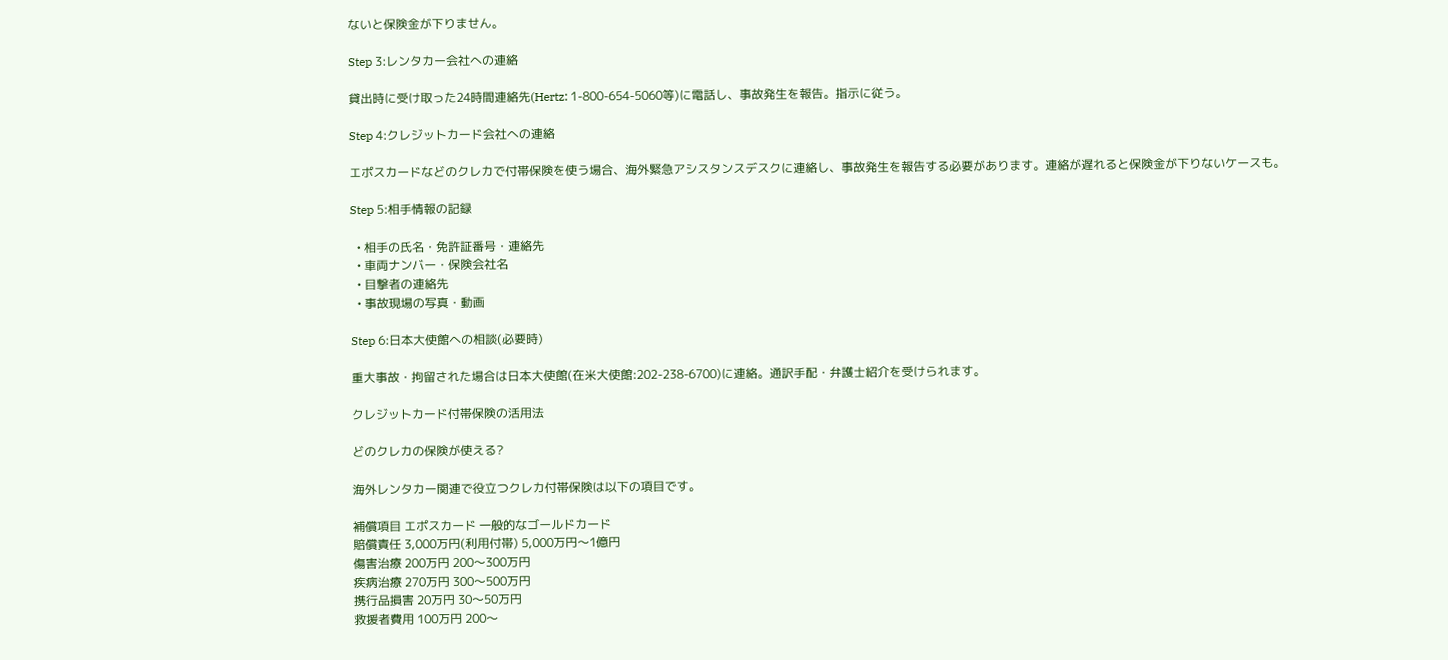ないと保険金が下りません。

Step 3:レンタカー会社への連絡

貸出時に受け取った24時間連絡先(Hertz: 1-800-654-5060等)に電話し、事故発生を報告。指示に従う。

Step 4:クレジットカード会社への連絡

エポスカードなどのクレカで付帯保険を使う場合、海外緊急アシスタンスデスクに連絡し、事故発生を報告する必要があります。連絡が遅れると保険金が下りないケースも。

Step 5:相手情報の記録

  • 相手の氏名・免許証番号・連絡先
  • 車両ナンバー・保険会社名
  • 目撃者の連絡先
  • 事故現場の写真・動画

Step 6:日本大使館への相談(必要時)

重大事故・拘留された場合は日本大使館(在米大使館:202-238-6700)に連絡。通訳手配・弁護士紹介を受けられます。

クレジットカード付帯保険の活用法

どのクレカの保険が使える?

海外レンタカー関連で役立つクレカ付帯保険は以下の項目です。

補償項目 エポスカード 一般的なゴールドカード
賠償責任 3,000万円(利用付帯) 5,000万円〜1億円
傷害治療 200万円 200〜300万円
疾病治療 270万円 300〜500万円
携行品損害 20万円 30〜50万円
救援者費用 100万円 200〜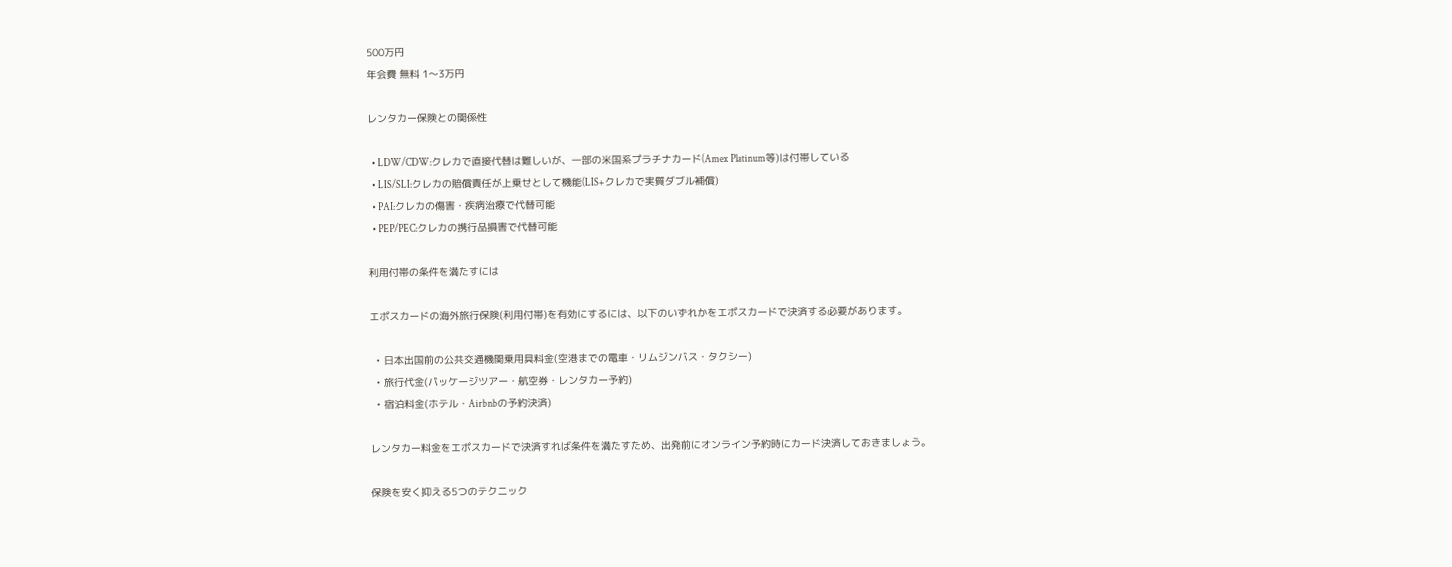500万円
年会費 無料 1〜3万円

レンタカー保険との関係性

  • LDW/CDW:クレカで直接代替は難しいが、一部の米国系プラチナカード(Amex Platinum等)は付帯している
  • LIS/SLI:クレカの賠償責任が上乗せとして機能(LIS+クレカで実質ダブル補償)
  • PAI:クレカの傷害・疾病治療で代替可能
  • PEP/PEC:クレカの携行品損害で代替可能

利用付帯の条件を満たすには

エポスカードの海外旅行保険(利用付帯)を有効にするには、以下のいずれかをエポスカードで決済する必要があります。

  • 日本出国前の公共交通機関乗用具料金(空港までの電車・リムジンバス・タクシー)
  • 旅行代金(パッケージツアー・航空券・レンタカー予約)
  • 宿泊料金(ホテル・Airbnbの予約決済)

レンタカー料金をエポスカードで決済すれば条件を満たすため、出発前にオンライン予約時にカード決済しておきましょう。

保険を安く抑える5つのテクニック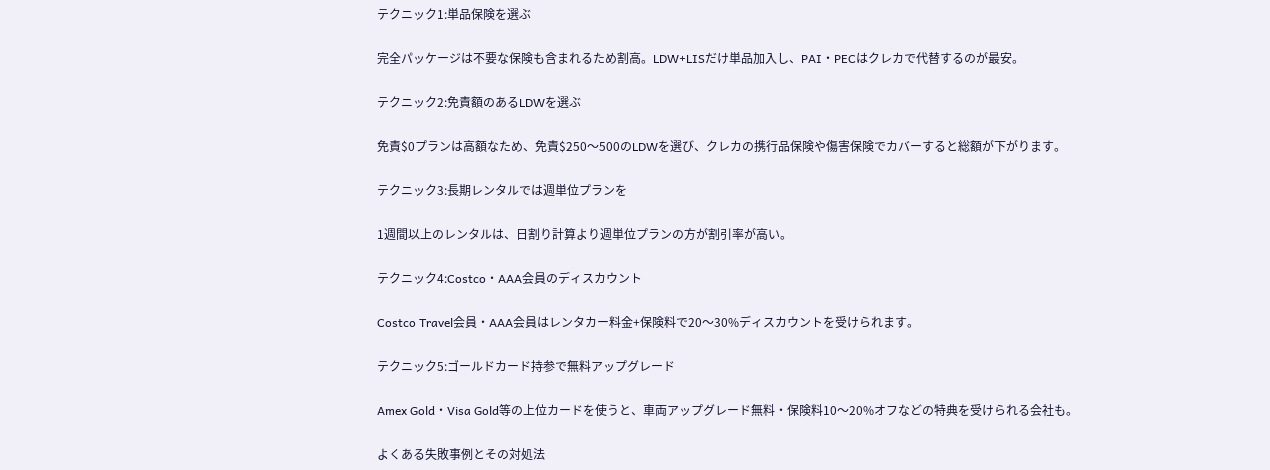テクニック1:単品保険を選ぶ

完全パッケージは不要な保険も含まれるため割高。LDW+LISだけ単品加入し、PAI・PECはクレカで代替するのが最安。

テクニック2:免責額のあるLDWを選ぶ

免責$0プランは高額なため、免責$250〜500のLDWを選び、クレカの携行品保険や傷害保険でカバーすると総額が下がります。

テクニック3:長期レンタルでは週単位プランを

1週間以上のレンタルは、日割り計算より週単位プランの方が割引率が高い。

テクニック4:Costco・AAA会員のディスカウント

Costco Travel会員・AAA会員はレンタカー料金+保険料で20〜30%ディスカウントを受けられます。

テクニック5:ゴールドカード持参で無料アップグレード

Amex Gold・Visa Gold等の上位カードを使うと、車両アップグレード無料・保険料10〜20%オフなどの特典を受けられる会社も。

よくある失敗事例とその対処法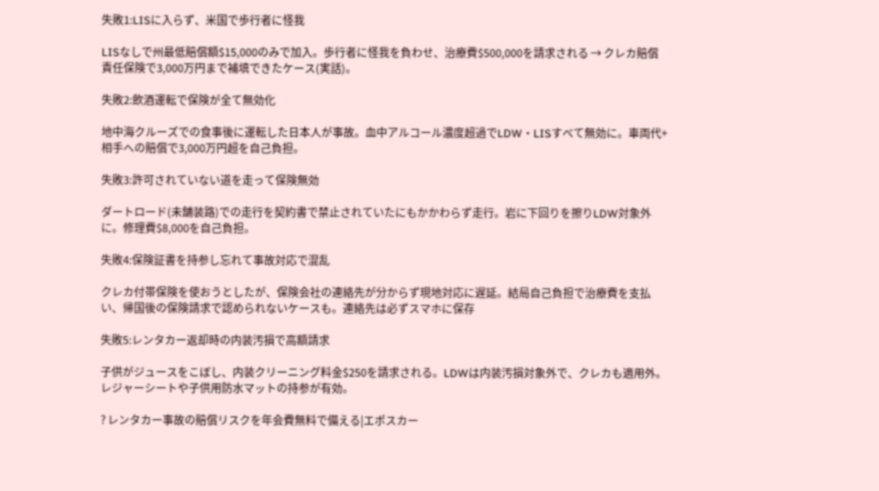失敗1:LISに入らず、米国で歩行者に怪我

LISなしで州最低賠償額$15,000のみで加入。歩行者に怪我を負わせ、治療費$500,000を請求される → クレカ賠償責任保険で3,000万円まで補填できたケース(実話)。

失敗2:飲酒運転で保険が全て無効化

地中海クルーズでの食事後に運転した日本人が事故。血中アルコール濃度超過でLDW・LISすべて無効に。車両代+相手への賠償で3,000万円超を自己負担。

失敗3:許可されていない道を走って保険無効

ダートロード(未舗装路)での走行を契約書で禁止されていたにもかかわらず走行。岩に下回りを擦りLDW対象外に。修理費$8,000を自己負担。

失敗4:保険証書を持参し忘れて事故対応で混乱

クレカ付帯保険を使おうとしたが、保険会社の連絡先が分からず現地対応に遅延。結局自己負担で治療費を支払い、帰国後の保険請求で認められないケースも。連絡先は必ずスマホに保存

失敗5:レンタカー返却時の内装汚損で高額請求

子供がジュースをこぼし、内装クリーニング料金$250を請求される。LDWは内装汚損対象外で、クレカも適用外。レジャーシートや子供用防水マットの持参が有効。

? レンタカー事故の賠償リスクを年会費無料で備える|エポスカー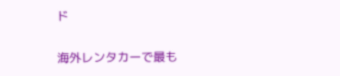ド

海外レンタカーで最も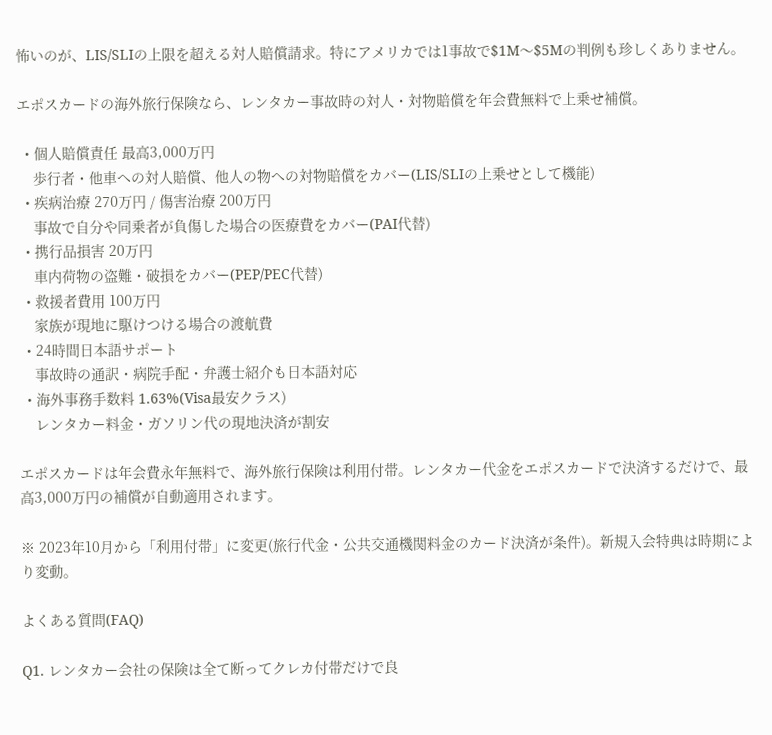怖いのが、LIS/SLIの上限を超える対人賠償請求。特にアメリカでは1事故で$1M〜$5Mの判例も珍しくありません。

エポスカードの海外旅行保険なら、レンタカー事故時の対人・対物賠償を年会費無料で上乗せ補償。

  • 個人賠償責任 最高3,000万円
    歩行者・他車への対人賠償、他人の物への対物賠償をカバー(LIS/SLIの上乗せとして機能)
  • 疾病治療 270万円 / 傷害治療 200万円
    事故で自分や同乗者が負傷した場合の医療費をカバー(PAI代替)
  • 携行品損害 20万円
    車内荷物の盗難・破損をカバー(PEP/PEC代替)
  • 救援者費用 100万円
    家族が現地に駆けつける場合の渡航費
  • 24時間日本語サポート
    事故時の通訳・病院手配・弁護士紹介も日本語対応
  • 海外事務手数料 1.63%(Visa最安クラス)
    レンタカー料金・ガソリン代の現地決済が割安

エポスカードは年会費永年無料で、海外旅行保険は利用付帯。レンタカー代金をエポスカードで決済するだけで、最高3,000万円の補償が自動適用されます。

※ 2023年10月から「利用付帯」に変更(旅行代金・公共交通機関料金のカード決済が条件)。新規入会特典は時期により変動。

よくある質問(FAQ)

Q1. レンタカー会社の保険は全て断ってクレカ付帯だけで良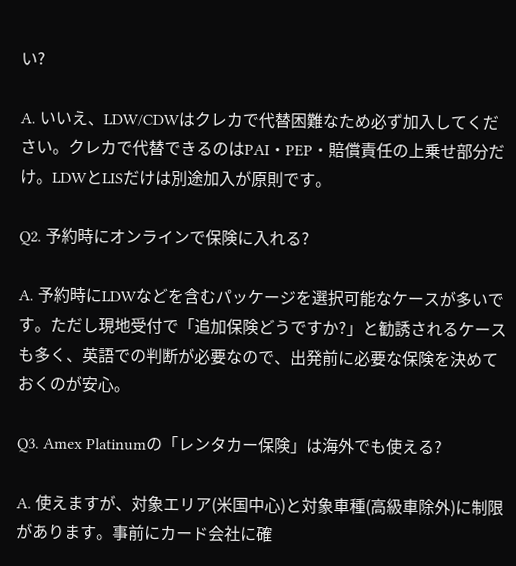い?

A. いいえ、LDW/CDWはクレカで代替困難なため必ず加入してください。クレカで代替できるのはPAI・PEP・賠償責任の上乗せ部分だけ。LDWとLISだけは別途加入が原則です。

Q2. 予約時にオンラインで保険に入れる?

A. 予約時にLDWなどを含むパッケージを選択可能なケースが多いです。ただし現地受付で「追加保険どうですか?」と勧誘されるケースも多く、英語での判断が必要なので、出発前に必要な保険を決めておくのが安心。

Q3. Amex Platinumの「レンタカー保険」は海外でも使える?

A. 使えますが、対象エリア(米国中心)と対象車種(高級車除外)に制限があります。事前にカード会社に確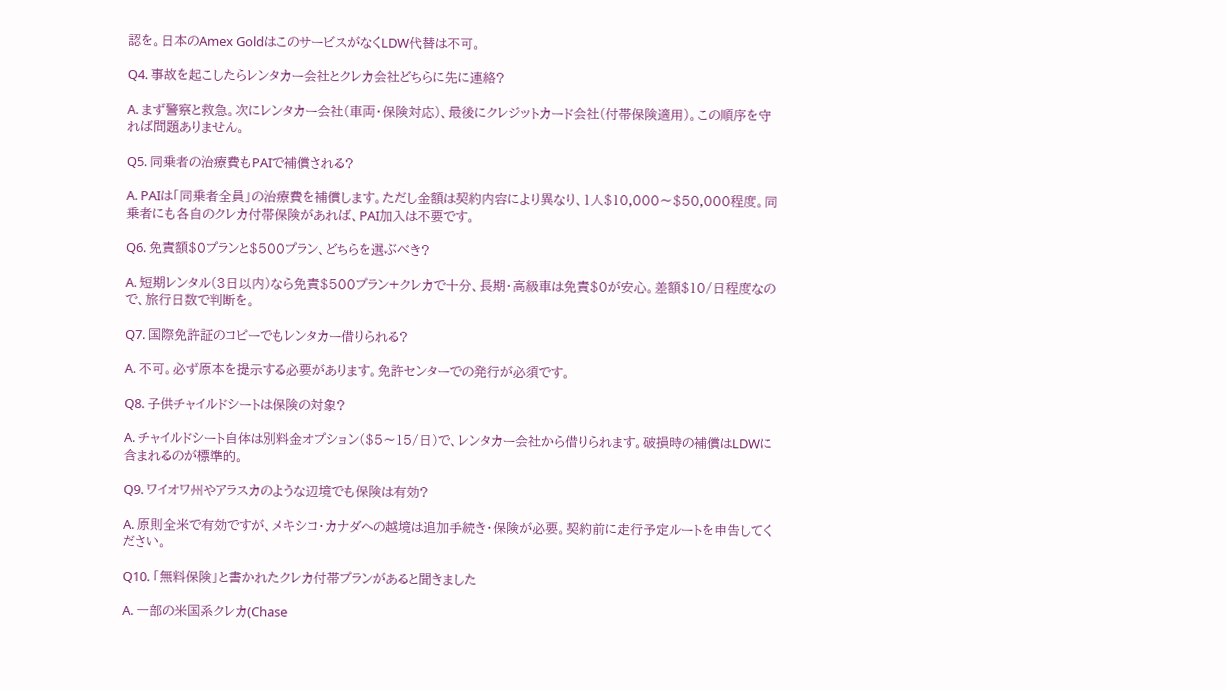認を。日本のAmex GoldはこのサービスがなくLDW代替は不可。

Q4. 事故を起こしたらレンタカー会社とクレカ会社どちらに先に連絡?

A. まず警察と救急。次にレンタカー会社(車両・保険対応)、最後にクレジットカード会社(付帯保険適用)。この順序を守れば問題ありません。

Q5. 同乗者の治療費もPAIで補償される?

A. PAIは「同乗者全員」の治療費を補償します。ただし金額は契約内容により異なり、1人$10,000〜$50,000程度。同乗者にも各自のクレカ付帯保険があれば、PAI加入は不要です。

Q6. 免責額$0プランと$500プラン、どちらを選ぶべき?

A. 短期レンタル(3日以内)なら免責$500プラン+クレカで十分、長期・高級車は免責$0が安心。差額$10/日程度なので、旅行日数で判断を。

Q7. 国際免許証のコピーでもレンタカー借りられる?

A. 不可。必ず原本を提示する必要があります。免許センターでの発行が必須です。

Q8. 子供チャイルドシートは保険の対象?

A. チャイルドシート自体は別料金オプション($5〜15/日)で、レンタカー会社から借りられます。破損時の補償はLDWに含まれるのが標準的。

Q9. ワイオワ州やアラスカのような辺境でも保険は有効?

A. 原則全米で有効ですが、メキシコ・カナダへの越境は追加手続き・保険が必要。契約前に走行予定ルートを申告してください。

Q10. 「無料保険」と書かれたクレカ付帯プランがあると聞きました

A. 一部の米国系クレカ(Chase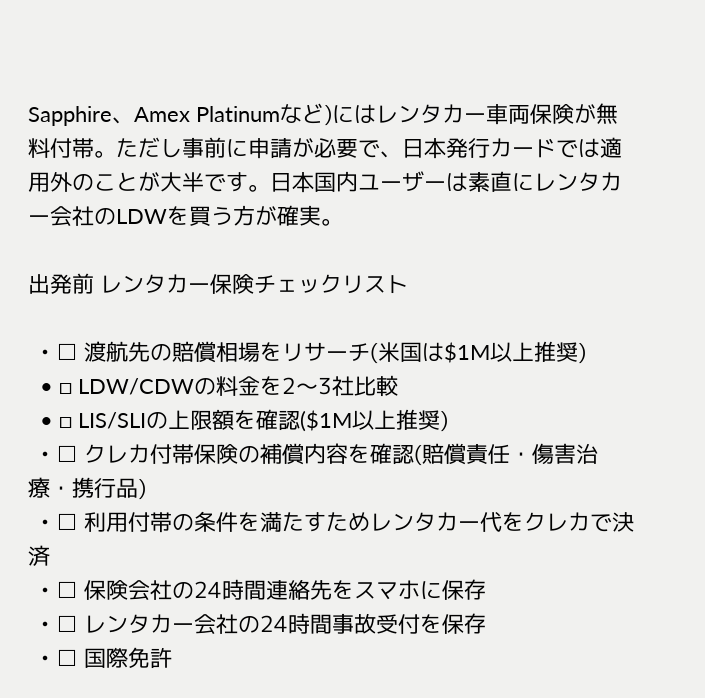Sapphire、Amex Platinumなど)にはレンタカー車両保険が無料付帯。ただし事前に申請が必要で、日本発行カードでは適用外のことが大半です。日本国内ユーザーは素直にレンタカー会社のLDWを買う方が確実。

出発前 レンタカー保険チェックリスト

  • □ 渡航先の賠償相場をリサーチ(米国は$1M以上推奨)
  • □ LDW/CDWの料金を2〜3社比較
  • □ LIS/SLIの上限額を確認($1M以上推奨)
  • □ クレカ付帯保険の補償内容を確認(賠償責任・傷害治療・携行品)
  • □ 利用付帯の条件を満たすためレンタカー代をクレカで決済
  • □ 保険会社の24時間連絡先をスマホに保存
  • □ レンタカー会社の24時間事故受付を保存
  • □ 国際免許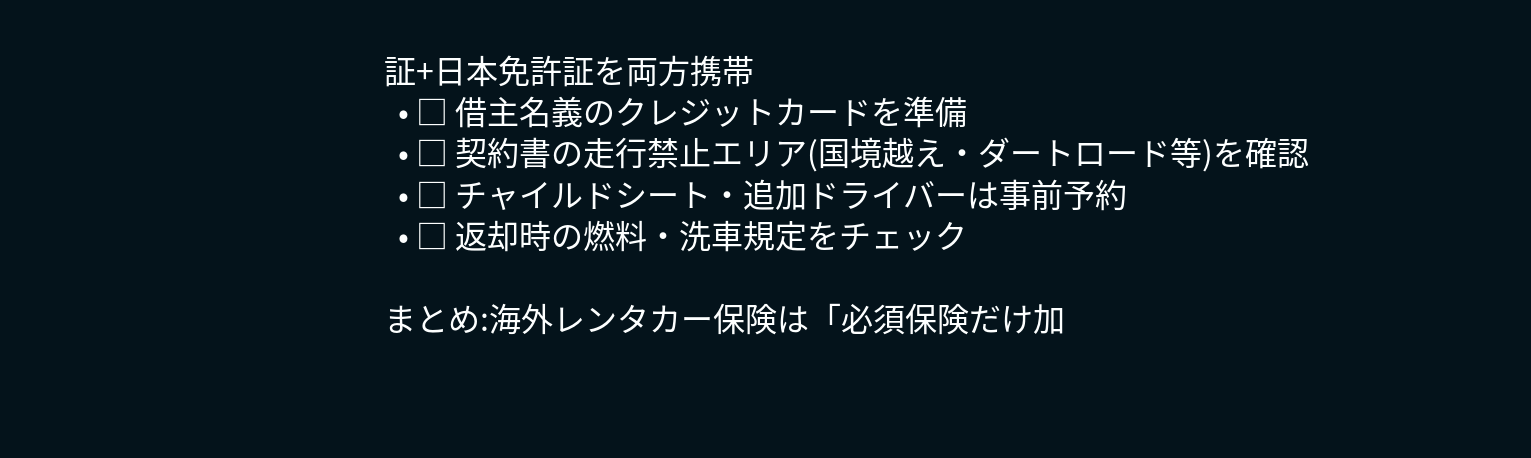証+日本免許証を両方携帯
  • □ 借主名義のクレジットカードを準備
  • □ 契約書の走行禁止エリア(国境越え・ダートロード等)を確認
  • □ チャイルドシート・追加ドライバーは事前予約
  • □ 返却時の燃料・洗車規定をチェック

まとめ:海外レンタカー保険は「必須保険だけ加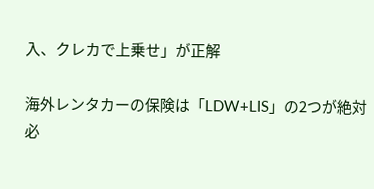入、クレカで上乗せ」が正解

海外レンタカーの保険は「LDW+LIS」の2つが絶対必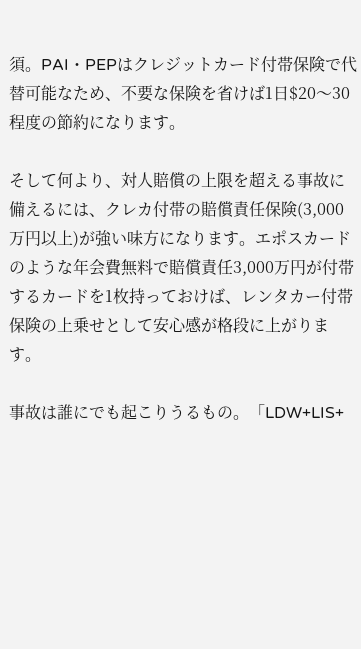須。PAI・PEPはクレジットカード付帯保険で代替可能なため、不要な保険を省けば1日$20〜30程度の節約になります。

そして何より、対人賠償の上限を超える事故に備えるには、クレカ付帯の賠償責任保険(3,000万円以上)が強い味方になります。エポスカードのような年会費無料で賠償責任3,000万円が付帯するカードを1枚持っておけば、レンタカー付帯保険の上乗せとして安心感が格段に上がります。

事故は誰にでも起こりうるもの。「LDW+LIS+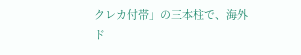クレカ付帯」の三本柱で、海外ド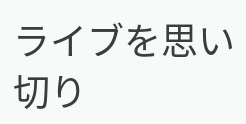ライブを思い切り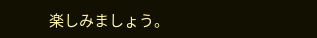楽しみましょう。